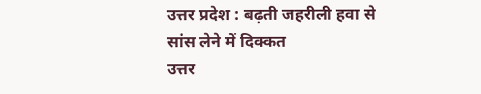उत्तर प्रदेश : बढ़ती जहरीली हवा से सांस लेने में दिक्कत
उत्तर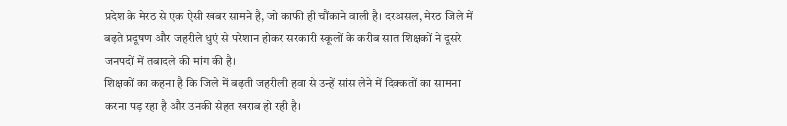प्रदेश के मेरठ से एक ऐसी खबर सामने है, जो काफी ही चौंकाने वाली है। दरअसल, मेरठ जिले में बढ़ते प्रदूषण और जहरीले धुएं से परेशान होकर सरकारी स्कूलों के करीब सात शिक्षकों ने दूसरे जनपदों में तबादले की मांग की है।
शिक्षकों का कहना है कि जिले में बढ़ती जहरीली हवा से उन्हें सांस लेने में दिक्कतों का सामना करना पड़ रहा है और उनकी सेहत खराब हो रही है।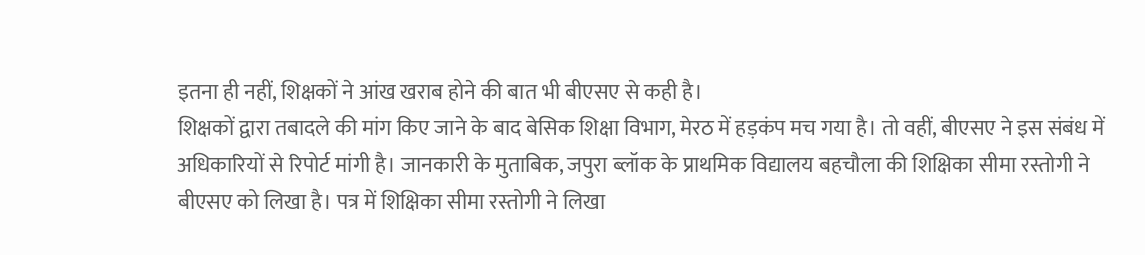इतना ही नहीं, शिक्षकों ने आंख खराब होने की बात भी बीएसए से कही है।
शिक्षकों द्वारा तबादले की मांग किए जाने के बाद बेसिक शिक्षा विभाग, मेरठ में हड़कंप मच गया है। तो वहीं, बीएसए ने इस संबंध में अधिकारियों से रिपोर्ट मांगी है। जानकारी के मुताबिक, जपुरा ब्लॉक के प्राथमिक विद्यालय बहचौला की शिक्षिका सीमा रस्तोगी ने बीएसए को लिखा है। पत्र में शिक्षिका सीमा रस्तोगी ने लिखा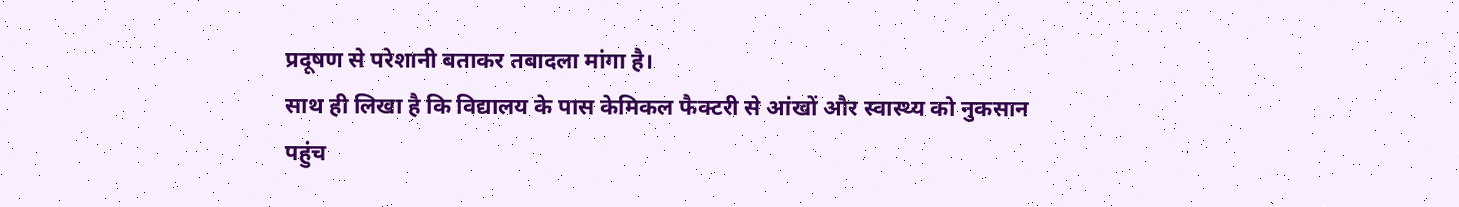प्रदूषण से परेशानी बताकर तबादला मांगा है।
साथ ही लिखा है कि विद्यालय के पास केमिकल फैक्टरी से आंखों और स्वास्थ्य को नुकसान पहुंच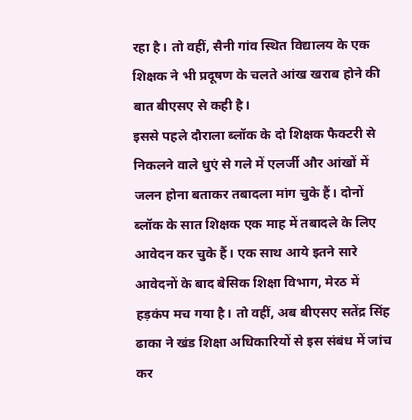रहा है। तो वहीं, सैनी गांव स्थित विद्यालय के एक शिक्षक ने भी प्रदूषण के चलते आंख खराब होने की बात बीएसए से कही है।
इससे पहले दौराला ब्लॉक के दो शिक्षक फैक्टरी से निकलने वाले धुएं से गले में एलर्जी और आंखों में जलन होना बताकर तबादला मांग चुके हैं। दोनों ब्लॉक के सात शिक्षक एक माह में तबादले के लिए आवेदन कर चुके हैं। एक साथ आये इतने सारे आवेदनों के बाद बेसिक शिक्षा विभाग, मेरठ में हड़कंप मच गया है। तो वहीं, अब बीएसए सतेंद्र सिंह ढाका ने खंड शिक्षा अधिकारियों से इस संबंध में जांच कर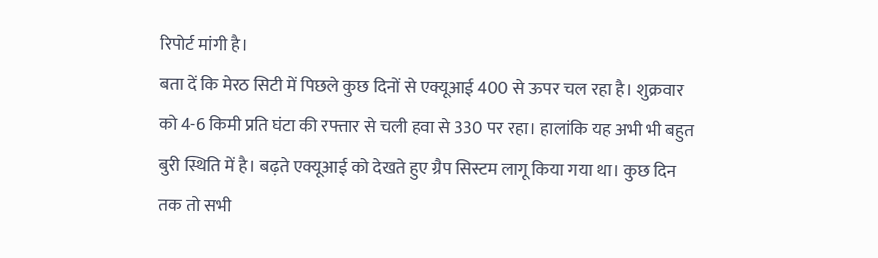रिपोर्ट मांगी है।
बता दें कि मेरठ सिटी में पिछले कुछ दिनों से एक्यूआई 400 से ऊपर चल रहा है। शुक्रवार को 4-6 किमी प्रति घंटा की रफ्तार से चली हवा से 330 पर रहा। हालांकि यह अभी भी बहुत बुरी स्थिति में है। बढ़ते एक्यूआई को देखते हुए ग्रैप सिस्टम लागू किया गया था। कुछ दिन तक तो सभी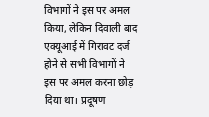विभागों ने इस पर अमल किया, लेकिन दिवाली बाद एक्यूआई में गिरावट दर्ज होने से सभी विभागों ने इस पर अमल करना छोड़ दिया था। प्रदूषण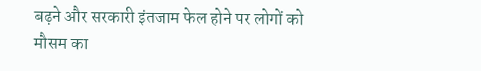बढ़ने और सरकारी इंतजाम फेल होने पर लोगों को मौसम का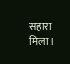सहारा मिला।